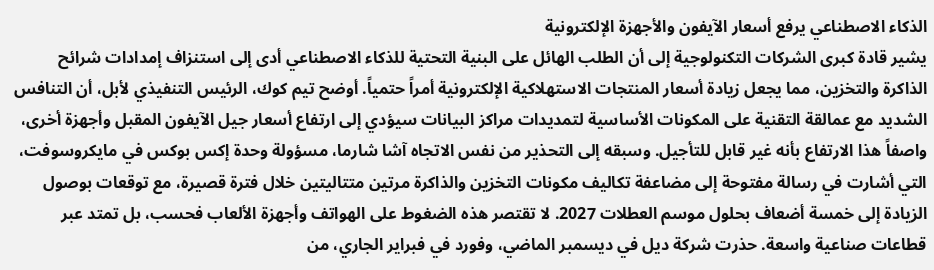الذكاء الاصطناعي يرفع أسعار الآيفون والأجهزة الإلكترونية
يشير قادة كبرى الشركات التكنولوجية إلى أن الطلب الهائل على البنية التحتية للذكاء الاصطناعي أدى إلى استنزاف إمدادات شرائح الذاكرة والتخزين، مما يجعل زيادة أسعار المنتجات الاستهلاكية الإلكترونية أمراً حتمياً. أوضح تيم كوك، الرئيس التنفيذي لأبل، أن التنافس الشديد مع عمالقة التقنية على المكونات الأساسية لتمديدات مراكز البيانات سيؤدي إلى ارتفاع أسعار جيل الآيفون المقبل وأجهزة أخرى، واصفاً هذا الارتفاع بأنه غير قابل للتأجيل. وسبقه إلى التحذير من نفس الاتجاه آشا شارما، مسؤولة وحدة إكس بوكس في مايكروسوفت، التي أشارت في رسالة مفتوحة إلى مضاعفة تكاليف مكونات التخزين والذاكرة مرتين متتاليتين خلال فترة قصيرة، مع توقعات بوصول الزيادة إلى خمسة أضعاف بحلول موسم العطلات 2027. لا تقتصر هذه الضغوط على الهواتف وأجهزة الألعاب فحسب، بل تمتد عبر قطاعات صناعية واسعة. حذرت شركة ديل في ديسمبر الماضي، وفورد في فبراير الجاري، من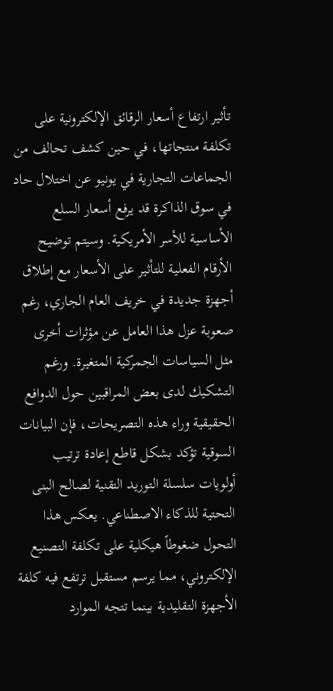تأثير ارتفاع أسعار الرقائق الإلكترونية على تكلفة منتجاتها، في حين كشف تحالف من الجماعات التجارية في يونيو عن اختلال حاد في سوق الذاكرة قد يرفع أسعار السلع الأساسية للأسر الأمريكية. وسيتم توضيح الأرقام الفعلية للتأثير على الأسعار مع إطلاق أجهزة جديدة في خريف العام الجاري، رغم صعوبة عزل هذا العامل عن مؤثرات أخرى مثل السياسات الجمركية المتغيرة. ورغم التشكيك لدى بعض المراقبين حول الدوافع الحقيقية وراء هذه التصريحات، فإن البيانات السوقية تؤكد بشكل قاطع إعادة ترتيب أولويات سلسلة التوريد التقنية لصالح البنى التحتية للذكاء الاصطناعي. يعكس هذا التحول ضغوطاً هيكلية على تكلفة التصنيع الإلكتروني، مما يرسم مستقبل ترتفع فيه كلفة الأجهزة التقليدية بينما تتجه الموارد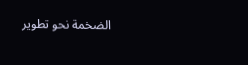الضخمة نحو تطوير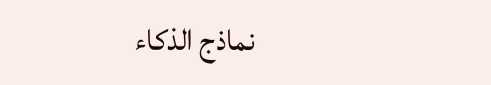نماذج الذكاء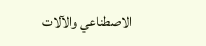الاصطناعي والآلات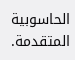الحاسوبية المتقدمة.